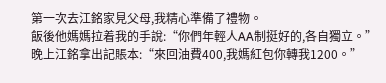第一次去江銘家見父母,我精心準備了禮物。
飯後他媽媽拉着我的手說:“你們年輕人AA制挺好的,各自獨立。”
晚上江銘拿出記賬本:“來回油費400,我媽紅包你轉我1200。”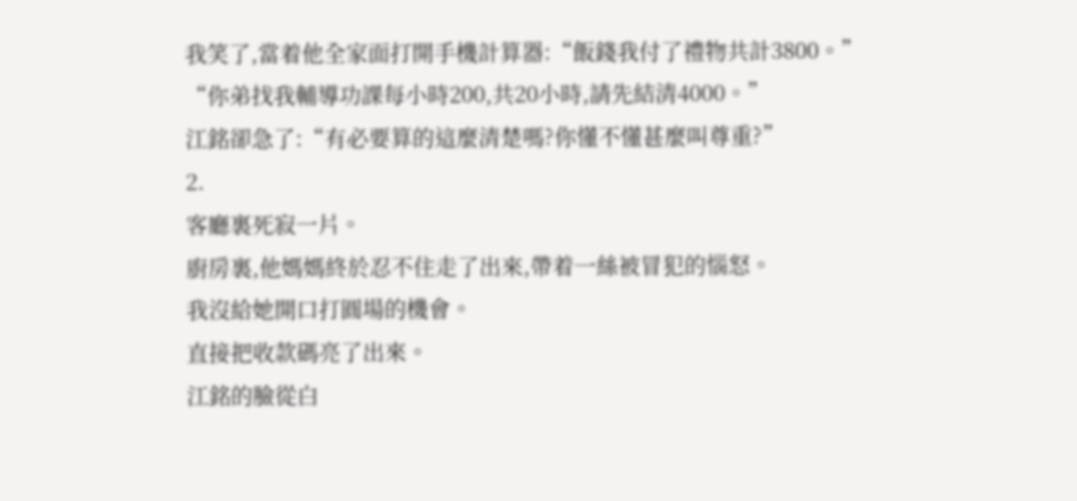我笑了,當着他全家面打開手機計算器:“飯錢我付了禮物共計3800。”
“你弟找我輔導功課每小時200,共20小時,請先結清4000。”
江銘卻急了:“有必要算的這麼清楚嗎?你懂不懂甚麼叫尊重?”
2.
客廳裏死寂一片。
廚房裏,他媽媽終於忍不住走了出來,帶着一絲被冒犯的惱怒。
我沒給她開口打圓場的機會。
直接把收款碼亮了出來。
江銘的臉從白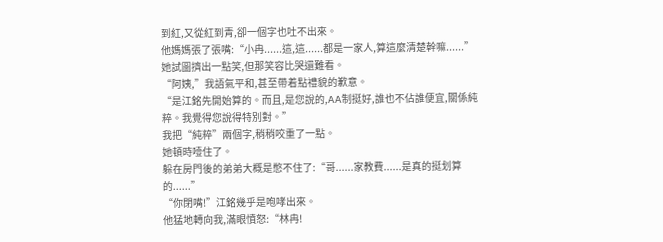到紅,又從紅到青,卻一個字也吐不出來。
他媽媽張了張嘴:“小冉......這,這......都是一家人,算這麼清楚幹嘛......”
她試圖擠出一點笑,但那笑容比哭還難看。
“阿姨,”我語氣平和,甚至帶着點禮貌的歉意。
“是江銘先開始算的。而且,是您說的,AA制挺好,誰也不佔誰便宜,關係純粹。我覺得您說得特別對。”
我把“純粹”兩個字,稍稍咬重了一點。
她頓時噎住了。
躲在房門後的弟弟大概是憋不住了:“哥......家教費......是真的挺划算的......”
“你閉嘴!”江銘幾乎是咆哮出來。
他猛地轉向我,滿眼憤怒:“林冉!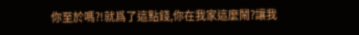你至於嗎?!就爲了這點錢,你在我家這麼鬧?讓我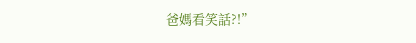爸媽看笑話?!”